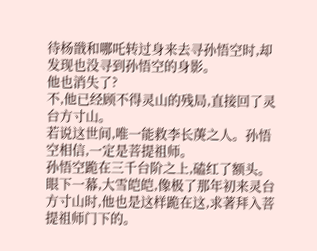待杨戩和哪吒转过身来去寻孙悟空时,却发现也没寻到孙悟空的身影。
他也消失了?
不,他已经顾不得灵山的残局,直接回了灵台方寸山。
若说这世间,唯一能救李长菮之人。孙悟空相信,一定是菩提祖师。
孙悟空跪在三千台阶之上,磕红了额头。
眼下一幕,大雪皑皑,像极了那年初来灵台方寸山时,他也是这样跪在这,求著拜入菩提祖师门下的。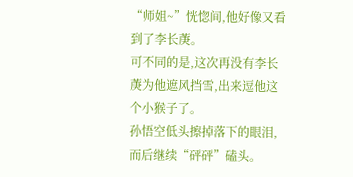“师姐~”恍惚间,他好像又看到了李长菮。
可不同的是,这次再没有李长菮为他遮风挡雪,出来逗他这个小猴子了。
孙悟空低头擦掉落下的眼泪,而后继续“砰砰”磕头。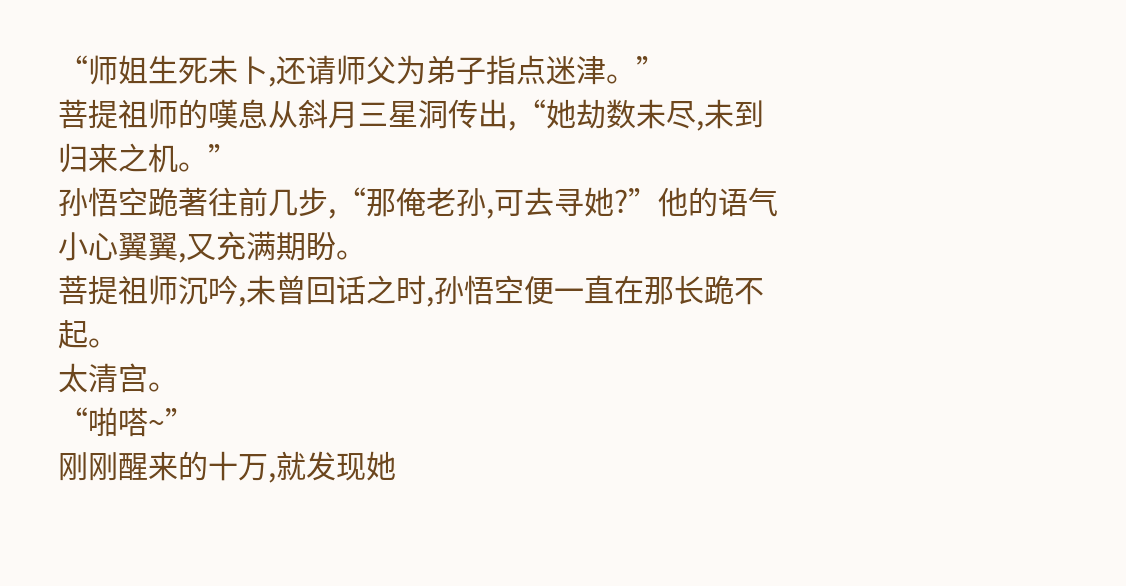“师姐生死未卜,还请师父为弟子指点迷津。”
菩提祖师的嘆息从斜月三星洞传出,“她劫数未尽,未到归来之机。”
孙悟空跪著往前几步,“那俺老孙,可去寻她?”他的语气小心翼翼,又充满期盼。
菩提祖师沉吟,未曾回话之时,孙悟空便一直在那长跪不起。
太清宫。
“啪嗒~”
刚刚醒来的十万,就发现她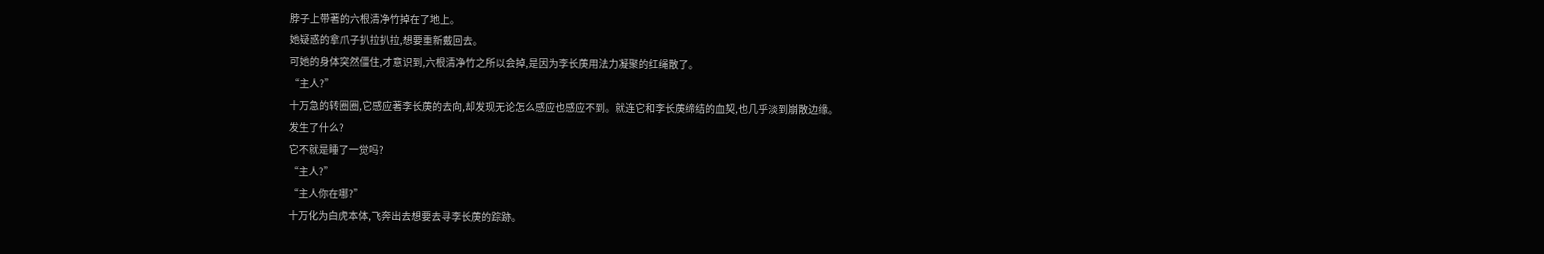脖子上带著的六根清净竹掉在了地上。
她疑惑的拿爪子扒拉扒拉,想要重新戴回去。
可她的身体突然僵住,才意识到,六根清净竹之所以会掉,是因为李长菮用法力凝聚的红绳散了。
“主人?”
十万急的转圈圈,它感应著李长菮的去向,却发现无论怎么感应也感应不到。就连它和李长菮缔结的血契,也几乎淡到崩散边缘。
发生了什么?
它不就是睡了一觉吗?
“主人?”
“主人你在哪?”
十万化为白虎本体,飞奔出去想要去寻李长菮的踪跡。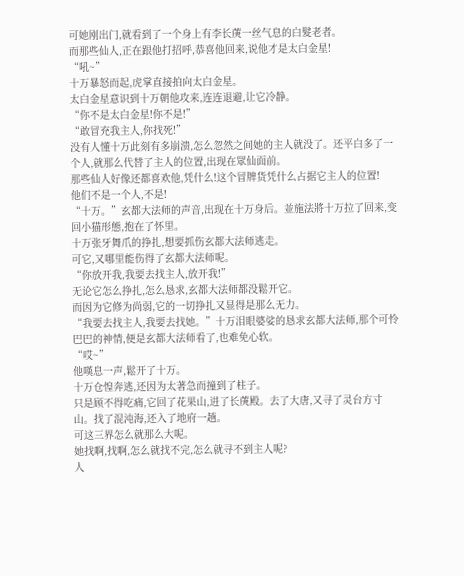可她刚出门,就看到了一个身上有李长菮一丝气息的白髮老者。
而那些仙人,正在跟他打招呼,恭喜他回来,说他才是太白金星!
“吼~”
十万暴怒而起,虎掌直接拍向太白金星。
太白金星意识到十万朝他攻来,连连退避,让它冷静。
“你不是太白金星!你不是!”
“敢冒充我主人,你找死!”
没有人懂十万此刻有多崩溃,怎么忽然之间她的主人就没了。还平白多了一个人,就那么代替了主人的位置,出现在眾仙面前。
那些仙人好像还都喜欢他,凭什么!这个冒牌货凭什么占据它主人的位置!
他们不是一个人,不是!
“十万。”玄都大法师的声音,出现在十万身后。並施法將十万拉了回来,变回小猫形態,抱在了怀里。
十万张牙舞爪的挣扎,想要抓伤玄都大法师逃走。
可它,又哪里能伤得了玄都大法师呢。
“你放开我,我要去找主人,放开我!”
无论它怎么挣扎,怎么恳求,玄都大法师都没鬆开它。
而因为它修为尚弱,它的一切挣扎又显得是那么无力。
“我要去找主人,我要去找她。”十万泪眼婆娑的恳求玄都大法师,那个可怜巴巴的神情,便是玄都大法师看了,也难免心软。
“哎~”
他嘆息一声,鬆开了十万。
十万仓惶奔逃,还因为太著急而撞到了柱子。
只是顾不得吃痛,它回了花果山,进了长菮殿。去了大唐,又寻了灵台方寸山。找了混沌海,还入了地府一趟。
可这三界怎么就那么大呢。
她找啊,找啊,怎么就找不完,怎么就寻不到主人呢?
人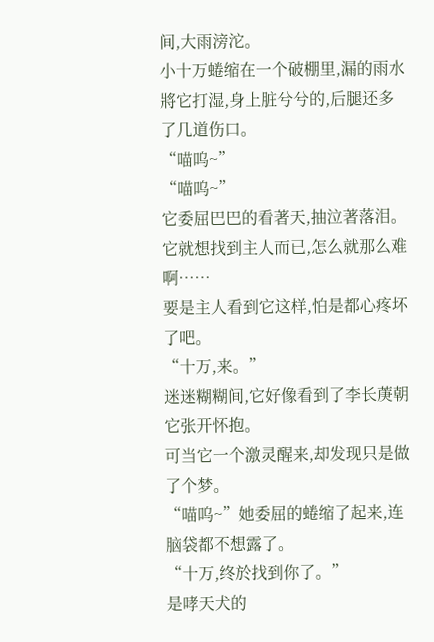间,大雨滂沱。
小十万蜷缩在一个破棚里,漏的雨水將它打湿,身上脏兮兮的,后腿还多了几道伤口。
“喵呜~”
“喵呜~”
它委屈巴巴的看著天,抽泣著落泪。
它就想找到主人而已,怎么就那么难啊……
要是主人看到它这样,怕是都心疼坏了吧。
“十万,来。”
迷迷糊糊间,它好像看到了李长菮朝它张开怀抱。
可当它一个激灵醒来,却发现只是做了个梦。
“喵呜~”她委屈的蜷缩了起来,连脑袋都不想露了。
“十万,终於找到你了。”
是哮天犬的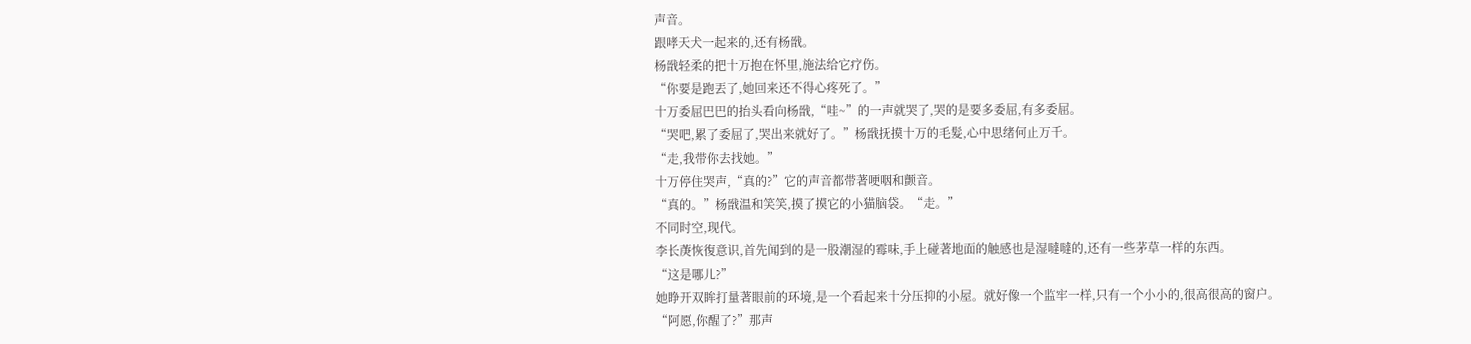声音。
跟哮天犬一起来的,还有杨戩。
杨戩轻柔的把十万抱在怀里,施法给它疗伤。
“你要是跑丟了,她回来还不得心疼死了。”
十万委屈巴巴的抬头看向杨戩,“哇~”的一声就哭了,哭的是要多委屈,有多委屈。
“哭吧,累了委屈了,哭出来就好了。”杨戩抚摸十万的毛髮,心中思绪何止万千。
“走,我带你去找她。”
十万停住哭声,“真的?”它的声音都带著哽咽和颤音。
“真的。”杨戩温和笑笑,摸了摸它的小猫脑袋。“走。”
不同时空,现代。
李长菮恢復意识,首先闻到的是一股潮湿的霉味,手上碰著地面的触感也是湿噠噠的,还有一些茅草一样的东西。
“这是哪儿?”
她睁开双眸打量著眼前的环境,是一个看起来十分压抑的小屋。就好像一个监牢一样,只有一个小小的,很高很高的窗户。
“阿愿,你醒了?”那声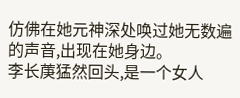仿佛在她元神深处唤过她无数遍的声音,出现在她身边。
李长菮猛然回头,是一个女人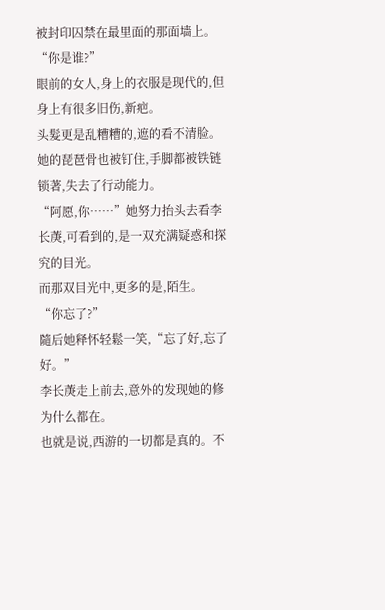被封印囚禁在最里面的那面墙上。
“你是谁?”
眼前的女人,身上的衣服是现代的,但身上有很多旧伤,新疤。
头髮更是乱糟糟的,遮的看不清脸。她的琵琶骨也被钉住,手脚都被铁链锁著,失去了行动能力。
“阿愿,你……”她努力抬头去看李长菮,可看到的,是一双充满疑惑和探究的目光。
而那双目光中,更多的是,陌生。
“你忘了?”
隨后她释怀轻鬆一笑,“忘了好,忘了好。”
李长菮走上前去,意外的发现她的修为什么都在。
也就是说,西游的一切都是真的。不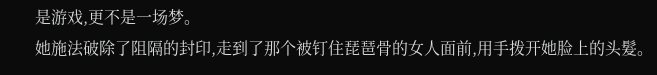是游戏,更不是一场梦。
她施法破除了阻隔的封印,走到了那个被钉住琵琶骨的女人面前,用手拨开她脸上的头髮。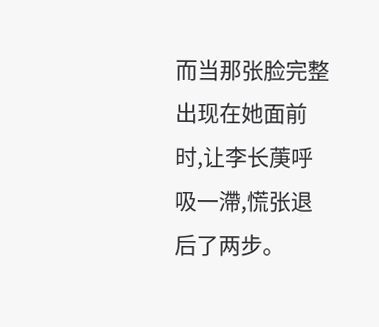而当那张脸完整出现在她面前时,让李长菮呼吸一滯,慌张退后了两步。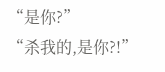“是你?”
“杀我的,是你?!”